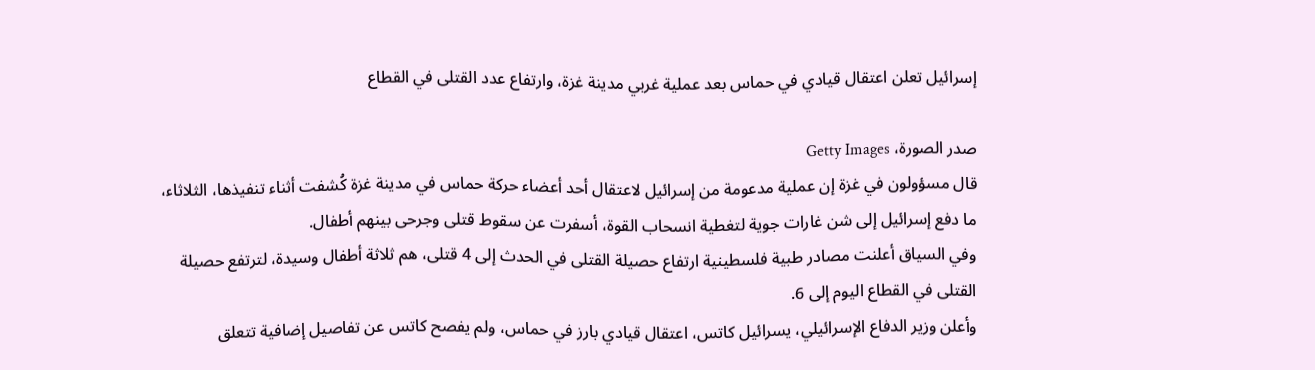إسرائيل تعلن اعتقال قيادي في حماس بعد عملية غربي مدينة غزة، وارتفاع عدد القتلى في القطاع

صدر الصورة، Getty Images
قال مسؤولون في غزة إن عملية مدعومة من إسرائيل لاعتقال أحد أعضاء حركة حماس في مدينة غزة كُشفت أثناء تنفيذها، الثلاثاء، ما دفع إسرائيل إلى شن غارات جوية لتغطية انسحاب القوة، أسفرت عن سقوط قتلى وجرحى بينهم أطفال.
وفي السياق أعلنت مصادر طبية فلسطينية ارتفاع حصيلة القتلى في الحدث إلى 4 قتلى، هم ثلاثة أطفال وسيدة، لترتفع حصيلة القتلى في القطاع اليوم إلى 6.
وأعلن وزير الدفاع الإسرائيلي، يسرائيل كاتس، اعتقال قيادي بارز في حماس، ولم يفصح كاتس عن تفاصيل إضافية تتعلق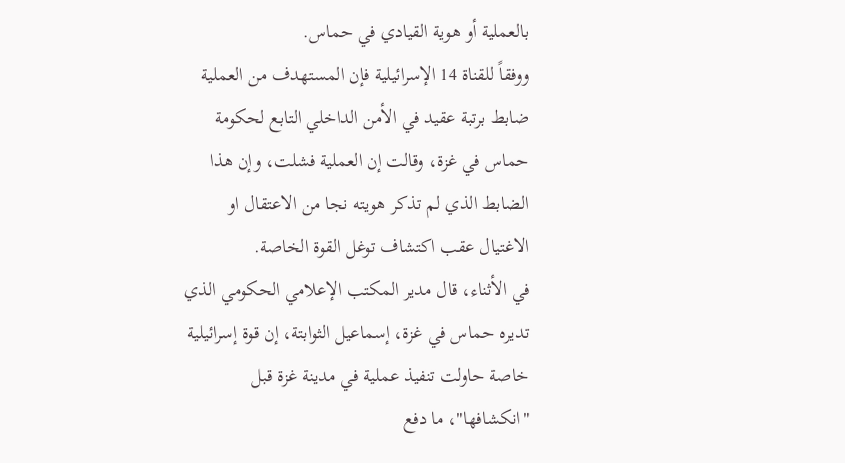بالعملية أو هوية القيادي في حماس.
ووفقاً للقناة 14 الإسرائيلية فإن المستهدف من العملية ضابط برتبة عقيد في الأمن الداخلي التابع لحكومة حماس في غزة، وقالت إن العملية فشلت، وإن هذا الضابط الذي لم تذكر هويته نجا من الاعتقال او الاغتيال عقب اكتشاف توغل القوة الخاصة.
في الأثناء، قال مدير المكتب الإعلامي الحكومي الذي تديره حماس في غزة، إسماعيل الثوابتة، إن قوة إسرائيلية خاصة حاولت تنفيذ عملية في مدينة غزة قبل "انكشافها"، ما دفع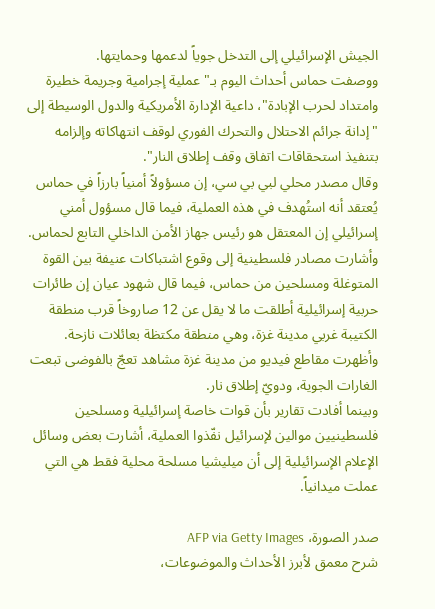الجيش الإسرائيلي إلى التدخل جوياً لدعمها وحمايتها.
ووصفت حماس أحداث اليوم بـ"عملية إجرامية وجريمة خطيرة وامتداد لحرب الإبادة"، داعية الإدارة الأمريكية والدول الوسيطة إلى "إدانة جرائم الاحتلال والتحرك الفوري لوقف انتهاكاته وإلزامه بتنفيذ استحقاقات اتفاق وقف إطلاق النار".
وقال مصدر محلي لبي بي سي، إن مسؤولاً أمنياً بارزاً في حماس يُعتقد أنه استُهدف في هذه العملية، فيما قال مسؤول أمني إسرائيلي إن المعتقل هو رئيس جهاز الأمن الداخلي التابع لحماس.
وأشارت مصادر فلسطينية إلى وقوع اشتباكات عنيفة بين القوة المتوغلة ومسلحين من حماس، فيما قال شهود عيان إن طائرات حربية إسرائيلية أطلقت ما لا يقل عن 12 صاروخاً قرب منطقة الكتيبة غربي مدينة غزة، وهي منطقة مكتظة بعائلات نازحة.
وأظهرت مقاطع فيديو من مدينة غزة مشاهد تعجّ بالفوضى تبعت الغارات الجوية، ودويّ إطلاق نار.
وبينما أفادت تقارير بأن قوات خاصة إسرائيلية ومسلحين فلسطينيين موالين لإسرائيل نفّذوا العملية، أشارت بعض وسائل الإعلام الإسرائيلية إلى أن ميليشيا مسلحة محلية فقط هي التي عملت ميدانياً.

صدر الصورة، AFP via Getty Images
شرح معمق لأبرز الأحداث والموضوعات،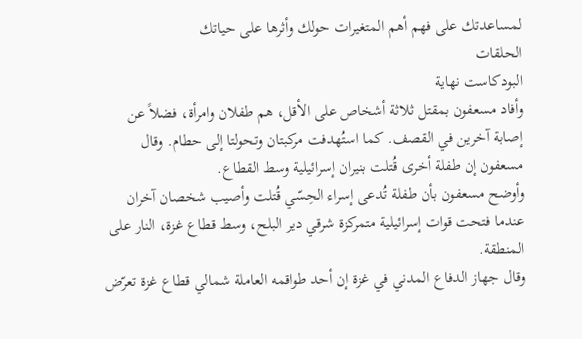لمساعدتك على فهم أهم المتغيرات حولك وأثرها على حياتك
الحلقات
البودكاست نهاية
وأفاد مسعفون بمقتل ثلاثة أشخاص على الأقل، هم طفلان وامرأة، فضلاً عن إصابة آخرين في القصف. كما استُهدفت مركبتان وتحولتا إلى حطام. وقال مسعفون إن طفلة أخرى قُتلت بنيران إسرائيلية وسط القطاع.
وأوضح مسعفون بأن طفلة تُدعى إسراء الحِسّي قُتلت وأصيب شخصان آخران عندما فتحت قوات إسرائيلية متمركزة شرقي دير البلح، وسط قطاع غزة، النار على المنطقة.
وقال جهاز الدفاع المدني في غزة إن أحد طواقمه العاملة شمالي قطاع غزة تعرّض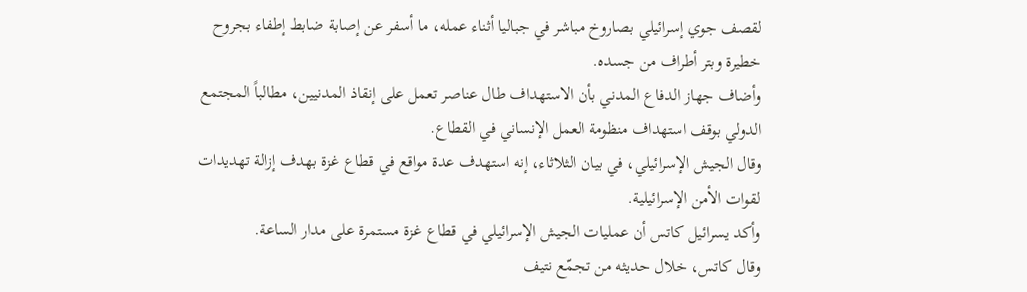لقصف جوي إسرائيلي بصاروخ مباشر في جباليا أثناء عمله، ما أسفر عن إصابة ضابط إطفاء بجروح خطيرة وبتر أطراف من جسده.
وأضاف جهاز الدفاع المدني بأن الاستهداف طال عناصر تعمل على إنقاذ المدنيين، مطالباً المجتمع الدولي بوقف استهداف منظومة العمل الإنساني في القطاع.
وقال الجيش الإسرائيلي، في بيان الثلاثاء، إنه استهدف عدة مواقع في قطاع غزة بهدف إزالة تهديدات لقوات الأمن الإسرائيلية.
وأكد يسرائيل كاتس أن عمليات الجيش الإسرائيلي في قطاع غزة مستمرة على مدار الساعة.
وقال كاتس، خلال حديثه من تجمّع نتيف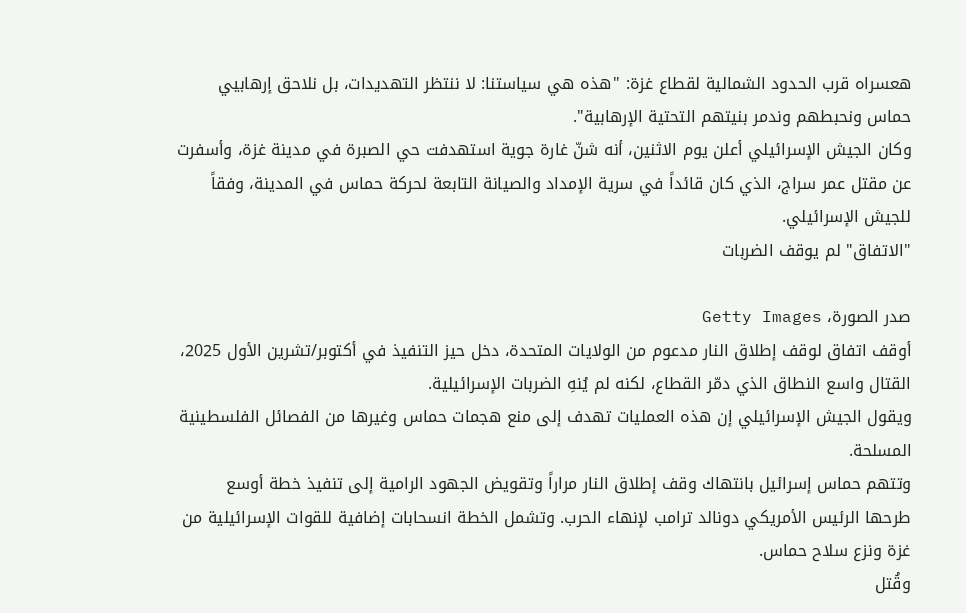هعسراه قرب الحدود الشمالية لقطاع غزة: "هذه هي سياستنا: لا ننتظر التهديدات، بل نلاحق إرهابيي حماس ونحبطهم وندمر بنيتهم التحتية الإرهابية".
وكان الجيش الإسرائيلي أعلن يوم الاثنين، أنه شنّ غارة جوية استهدفت حي الصبرة في مدينة غزة، وأسفرت عن مقتل عمر سراج، الذي كان قائداً في سرية الإمداد والصيانة التابعة لحركة حماس في المدينة، وفقاً للجيش الإسرائيلي.
"الاتفاق" لم يوقف الضربات

صدر الصورة، Getty Images
أوقف اتفاق لوقف إطلاق النار مدعوم من الولايات المتحدة، دخل حيز التنفيذ في أكتوبر/تشرين الأول 2025، القتال واسع النطاق الذي دمّر القطاع، لكنه لم يُنهِ الضربات الإسرائيلية.
ويقول الجيش الإسرائيلي إن هذه العمليات تهدف إلى منع هجمات حماس وغيرها من الفصائل الفلسطينية المسلحة.
وتتهم حماس إسرائيل بانتهاك وقف إطلاق النار مراراً وتقويض الجهود الرامية إلى تنفيذ خطة أوسع طرحها الرئيس الأمريكي دونالد ترامب لإنهاء الحرب. وتشمل الخطة انسحابات إضافية للقوات الإسرائيلية من غزة ونزع سلاح حماس.
وقُتل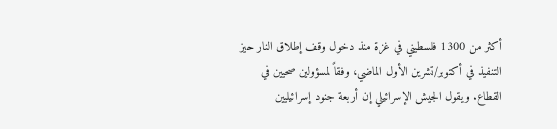أكثر من 1300 فلسطيني في غزة منذ دخول وقف إطلاق النار حيز التنفيذ في أكتوبر/تشرين الأول الماضي، وفقاً لمسؤولين صحيين في القطاع. ويقول الجيش الإسرائيلي إن أربعة جنود إسرائيليين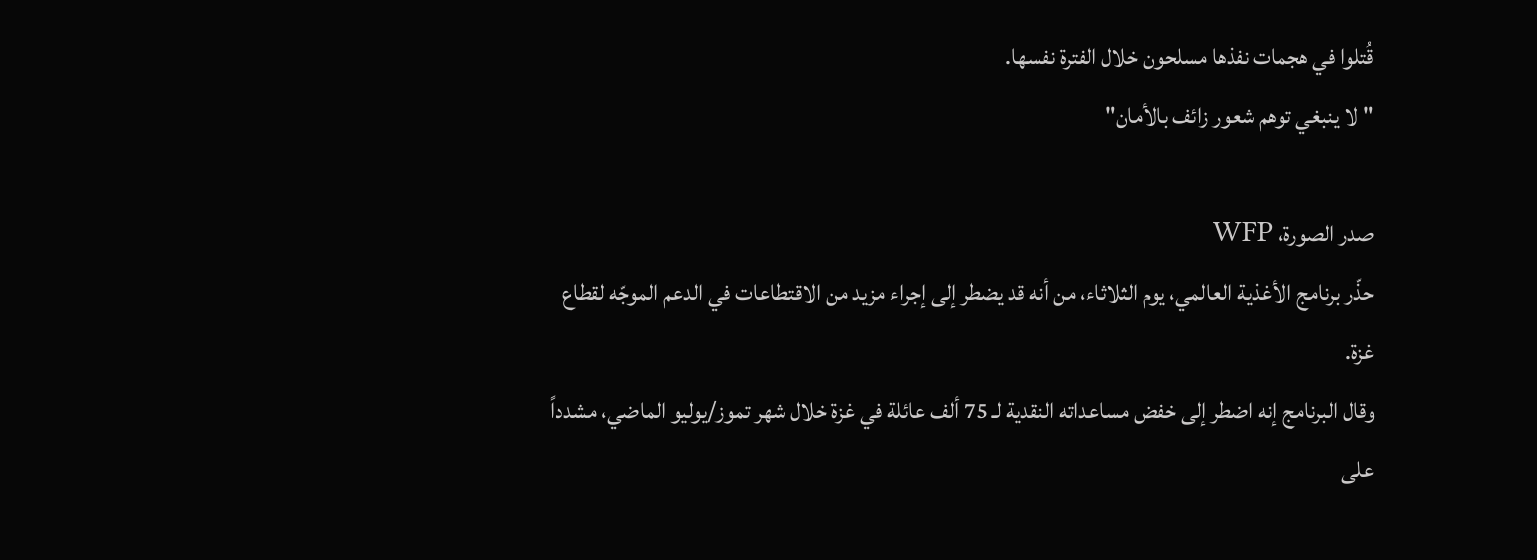قُتلوا في هجمات نفذها مسلحون خلال الفترة نفسها.
"لا ينبغي توهم شعور زائف بالأمان"

صدر الصورة، WFP
حذّر برنامج الأغذية العالمي، يوم الثلاثاء، من أنه قد يضطر إلى إجراء مزيد من الاقتطاعات في الدعم الموجّه لقطاع غزة.
وقال البرنامج إنه اضطر إلى خفض مساعداته النقدية لـ 75 ألف عائلة في غزة خلال شهر تموز/يوليو الماضي، مشدداً على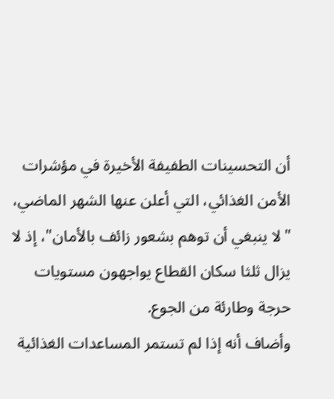أن التحسينات الطفيفة الأخيرة في مؤشرات الأمن الغذائي، التي أعلن عنها الشهر الماضي، "لا ينبغي أن توهم بشعور زائف بالأمان"، إذ لا يزال ثلثا سكان القطاع يواجهون مستويات حرجة وطارئة من الجوع.
وأضاف أنه إذا لم تستمر المساعدات الغذائية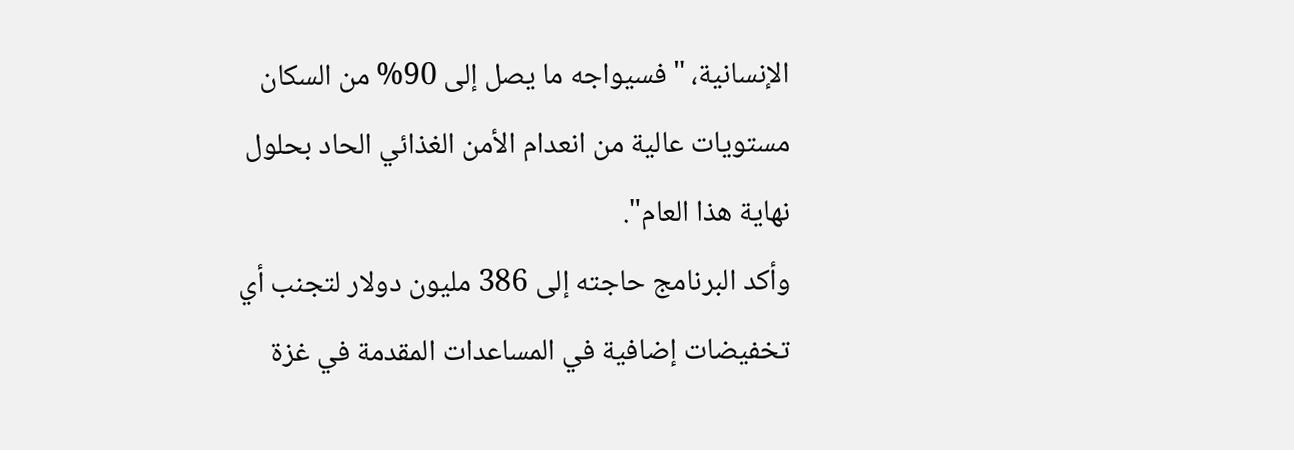الإنسانية، "فسيواجه ما يصل إلى 90% من السكان مستويات عالية من انعدام الأمن الغذائي الحاد بحلول نهاية هذا العام".
وأكد البرنامج حاجته إلى 386 مليون دولار لتجنب أي تخفيضات إضافية في المساعدات المقدمة في غزة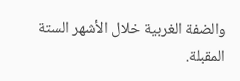والضفة الغربية خلال الأشهر الستة المقبلة.